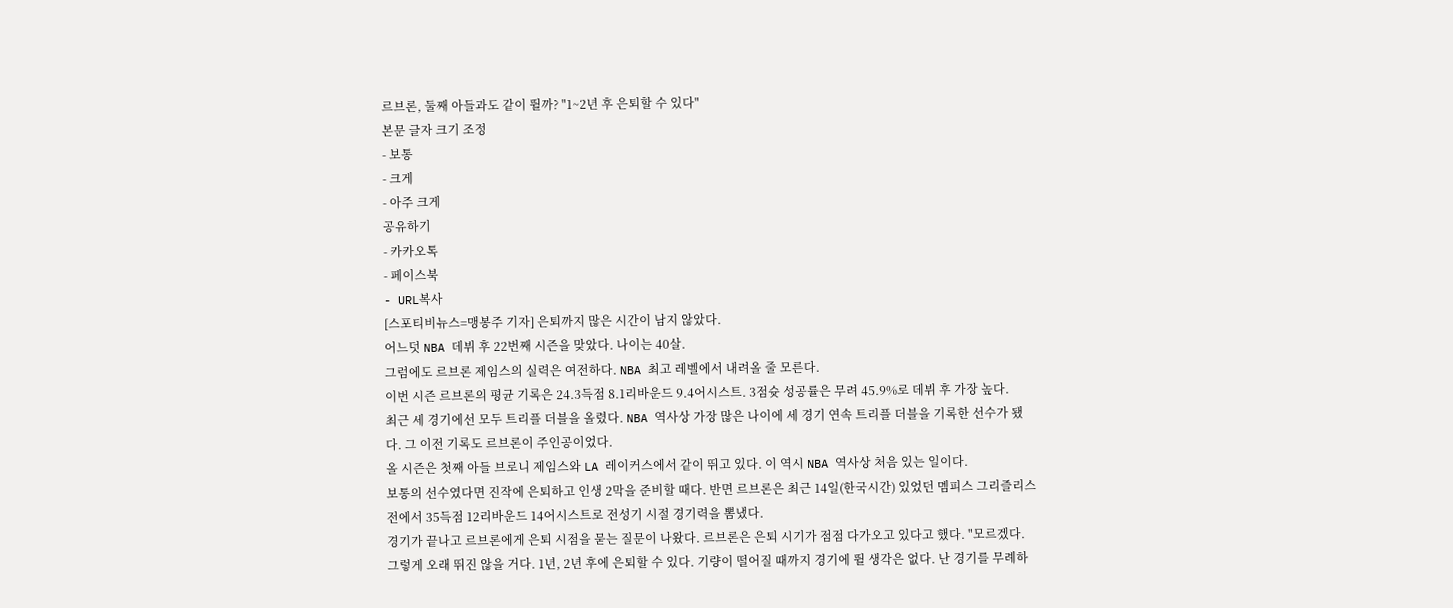르브론, 둘째 아들과도 같이 뛸까? "1~2년 후 은퇴할 수 있다"
본문 글자 크기 조정
- 보통
- 크게
- 아주 크게
공유하기
- 카카오톡
- 페이스북
- URL복사
[스포티비뉴스=맹봉주 기자] 은퇴까지 많은 시간이 남지 않았다.
어느덧 NBA 데뷔 후 22번째 시즌을 맞았다. 나이는 40살.
그럼에도 르브론 제임스의 실력은 여전하다. NBA 최고 레벨에서 내려올 줄 모른다.
이번 시즌 르브론의 평균 기록은 24.3득점 8.1리바운드 9.4어시스트. 3점슛 성공률은 무려 45.9%로 데뷔 후 가장 높다.
최근 세 경기에선 모두 트리플 더블을 올렸다. NBA 역사상 가장 많은 나이에 세 경기 연속 트리플 더블을 기록한 선수가 됐다. 그 이전 기록도 르브론이 주인공이었다.
올 시즌은 첫째 아들 브로니 제임스와 LA 레이커스에서 같이 뛰고 있다. 이 역시 NBA 역사상 처음 있는 일이다.
보통의 선수였다면 진작에 은퇴하고 인생 2막을 준비할 때다. 반면 르브론은 최근 14일(한국시간) 있었던 멤피스 그리즐리스전에서 35득점 12리바운드 14어시스트로 전성기 시절 경기력을 뽐냈다.
경기가 끝나고 르브론에게 은퇴 시점을 묻는 질문이 나왔다. 르브론은 은퇴 시기가 점점 다가오고 있다고 했다. "모르겠다. 그렇게 오래 뛰진 않을 거다. 1년, 2년 후에 은퇴할 수 있다. 기량이 떨어질 때까지 경기에 뛸 생각은 없다. 난 경기를 무례하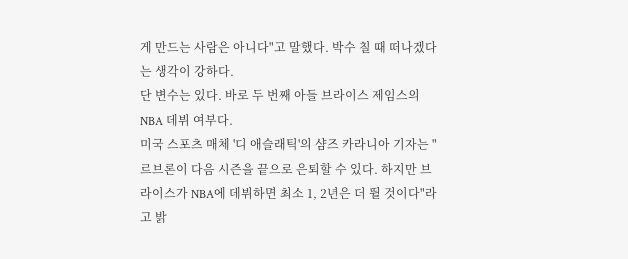게 만드는 사람은 아니다"고 말했다. 박수 칠 때 떠나겠다는 생각이 강하다.
단 변수는 있다. 바로 두 번째 아들 브라이스 제임스의 NBA 데뷔 여부다.
미국 스포츠 매체 '디 애슬래틱'의 샴즈 카라니아 기자는 "르브론이 다음 시즌을 끝으로 은퇴할 수 있다. 하지만 브라이스가 NBA에 데뷔하면 최소 1, 2년은 더 뛸 것이다"라고 밝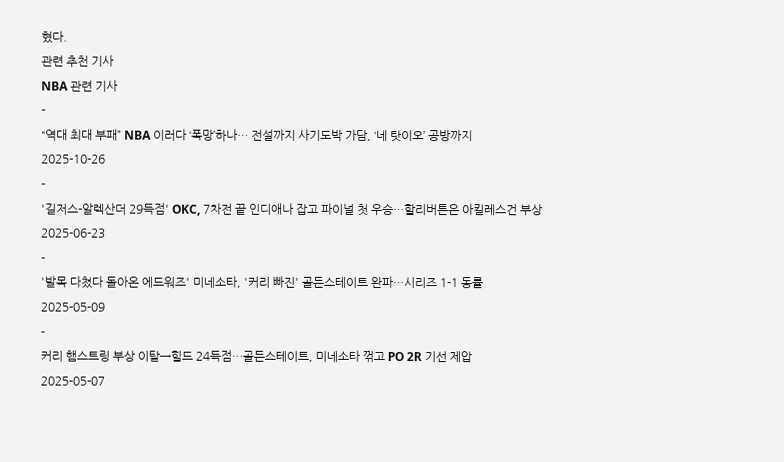혔다.
관련 추천 기사
NBA 관련 기사
-
“역대 최대 부패” NBA 이러다 ‘폭망’하나… 전설까지 사기도박 가담, ‘네 탓이오’ 공방까지
2025-10-26
-
'길저스-알렉산더 29득점' OKC, 7차전 끝 인디애나 잡고 파이널 첫 우승…할리버튼은 아킬레스건 부상
2025-06-23
-
'발목 다쳤다 돌아온 에드워즈' 미네소타, '커리 빠진' 골든스테이트 완파…시리즈 1-1 동률
2025-05-09
-
커리 햄스트링 부상 이탈→힐드 24득점…골든스테이트, 미네소타 꺾고 PO 2R 기선 제압
2025-05-07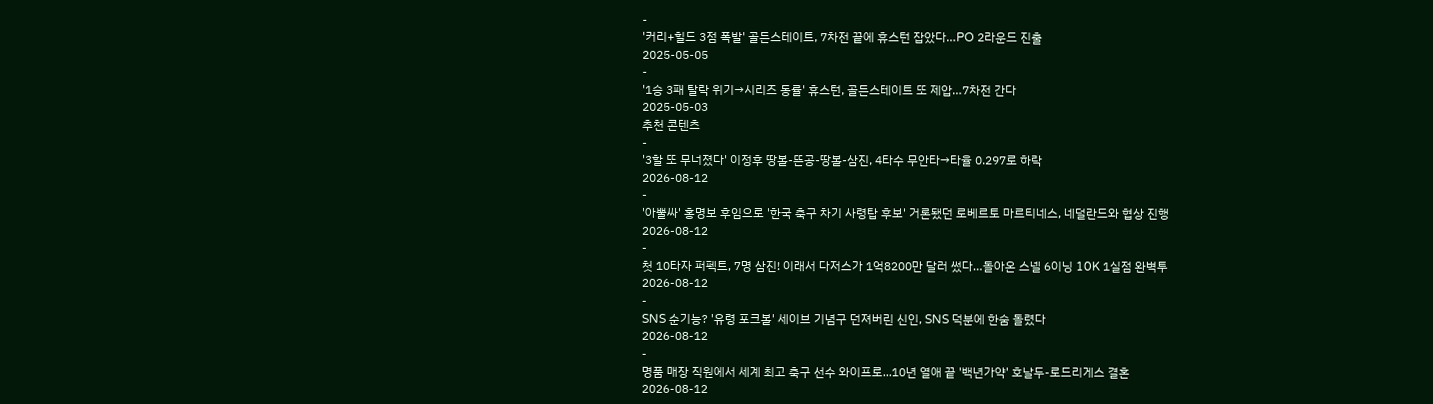-
'커리+힐드 3점 폭발' 골든스테이트, 7차전 끝에 휴스턴 잡았다…PO 2라운드 진출
2025-05-05
-
'1승 3패 탈락 위기→시리즈 동률' 휴스턴, 골든스테이트 또 제압…7차전 간다
2025-05-03
추천 콘텐츠
-
'3할 또 무너졌다' 이정후 땅볼-뜬공-땅볼-삼진, 4타수 무안타→타율 0.297로 하락
2026-08-12
-
'아뿔싸' 홍명보 후임으로 '한국 축구 차기 사령탑 후보' 거론됐던 로베르토 마르티네스, 네덜란드와 협상 진행
2026-08-12
-
첫 10타자 퍼펙트, 7명 삼진! 이래서 다저스가 1억8200만 달러 썼다…돌아온 스넬 6이닝 10K 1실점 완벽투
2026-08-12
-
SNS 순기능? '유령 포크볼' 세이브 기념구 던져버린 신인, SNS 덕분에 한숨 돌렸다
2026-08-12
-
명품 매장 직원에서 세계 최고 축구 선수 와이프로...10년 열애 끝 '백년가약' 호날두-로드리게스 결혼
2026-08-12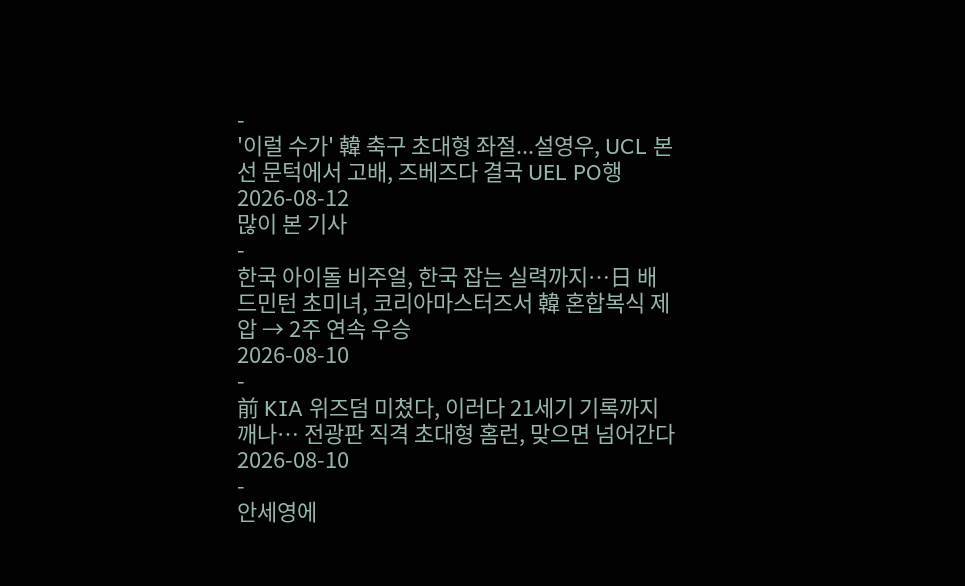-
'이럴 수가' 韓 축구 초대형 좌절...설영우, UCL 본선 문턱에서 고배, 즈베즈다 결국 UEL PO행
2026-08-12
많이 본 기사
-
한국 아이돌 비주얼, 한국 잡는 실력까지…日 배드민턴 초미녀, 코리아마스터즈서 韓 혼합복식 제압 → 2주 연속 우승
2026-08-10
-
前 KIA 위즈덤 미쳤다, 이러다 21세기 기록까지 깨나… 전광판 직격 초대형 홈런, 맞으면 넘어간다
2026-08-10
-
안세영에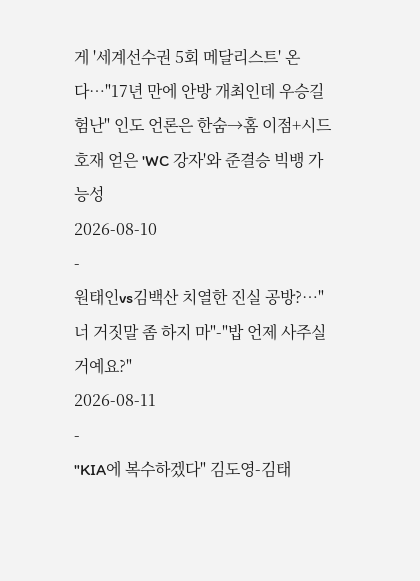게 '세계선수권 5회 메달리스트' 온다…"17년 만에 안방 개최인데 우승길 험난" 인도 언론은 한숨→홈 이점+시드 호재 얻은 'WC 강자'와 준결승 빅뱅 가능성
2026-08-10
-
원태인vs김백산 치열한 진실 공방?…"너 거짓말 좀 하지 마"-"밥 언제 사주실 거예요?"
2026-08-11
-
"KIA에 복수하겠다" 김도영-김태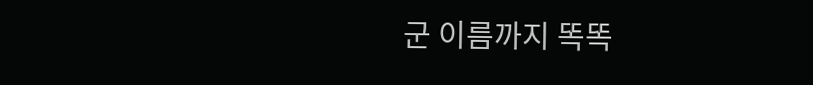군 이름까지 똑똑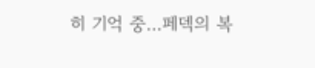히 기억 중…페덱의 복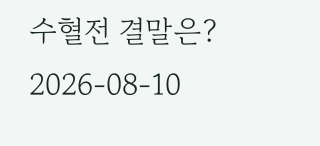수혈전 결말은?
2026-08-10